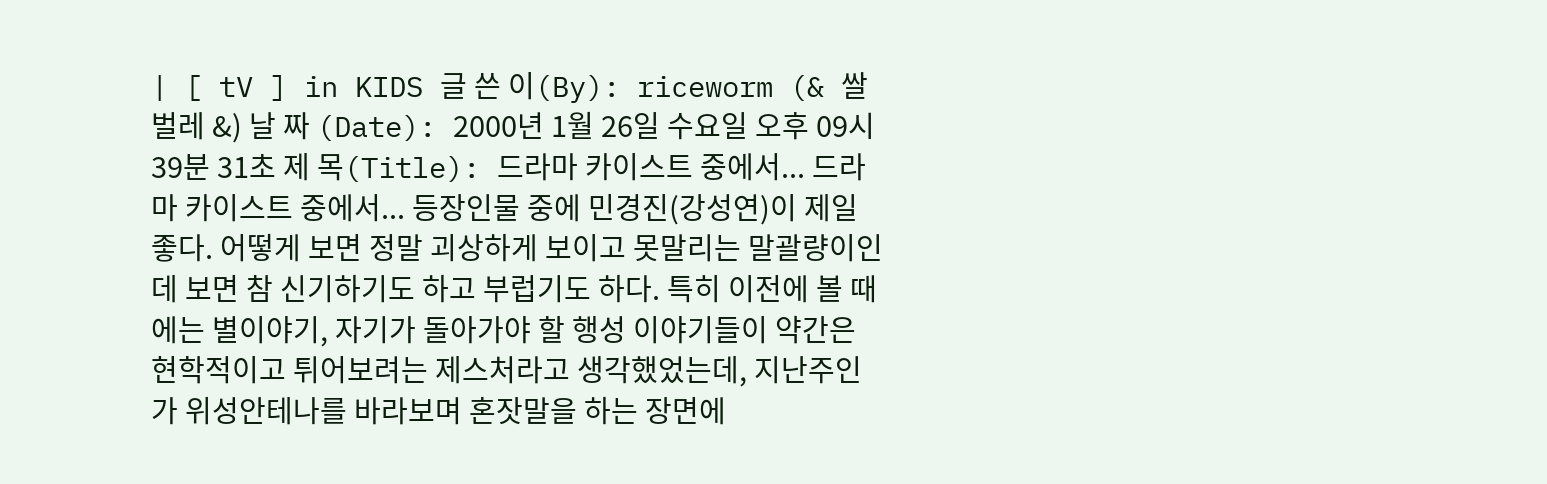| [ tV ] in KIDS 글 쓴 이(By): riceworm (& 쌀벌레 &) 날 짜 (Date): 2000년 1월 26일 수요일 오후 09시 39분 31초 제 목(Title): 드라마 카이스트 중에서... 드라마 카이스트 중에서... 등장인물 중에 민경진(강성연)이 제일 좋다. 어떻게 보면 정말 괴상하게 보이고 못말리는 말괄량이인데 보면 참 신기하기도 하고 부럽기도 하다. 특히 이전에 볼 때에는 별이야기, 자기가 돌아가야 할 행성 이야기들이 약간은 현학적이고 튀어보려는 제스처라고 생각했었는데, 지난주인가 위성안테나를 바라보며 혼잣말을 하는 장면에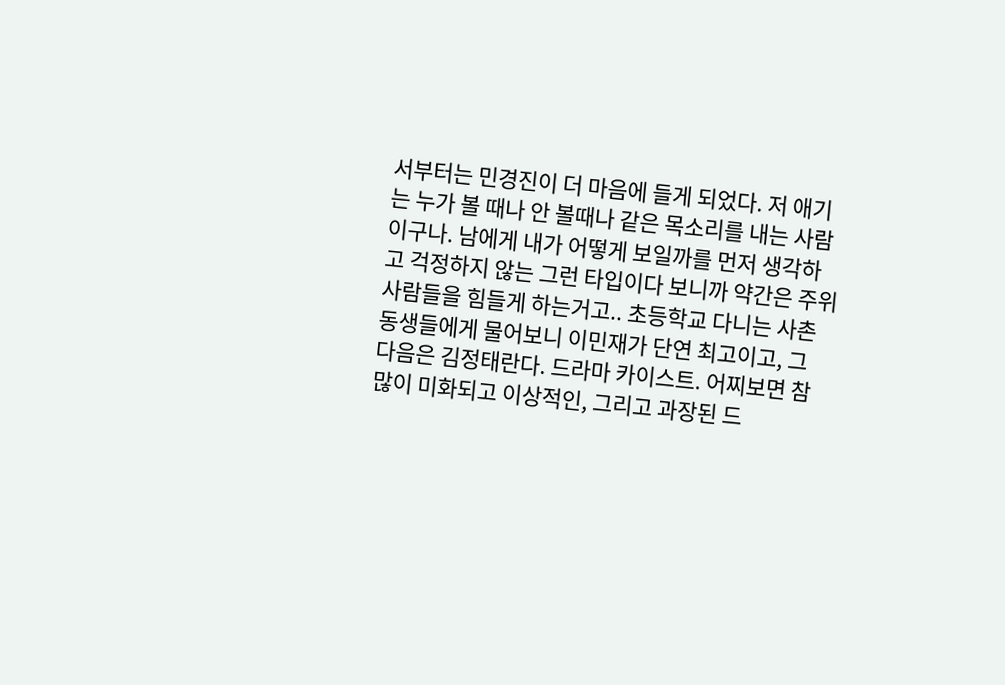서부터는 민경진이 더 마음에 들게 되었다. 저 애기는 누가 볼 때나 안 볼때나 같은 목소리를 내는 사람이구나. 남에게 내가 어떻게 보일까를 먼저 생각하고 걱정하지 않는 그런 타입이다 보니까 약간은 주위 사람들을 힘들게 하는거고.. 초등학교 다니는 사촌동생들에게 물어보니 이민재가 단연 최고이고, 그 다음은 김정태란다. 드라마 카이스트. 어찌보면 참 많이 미화되고 이상적인, 그리고 과장된 드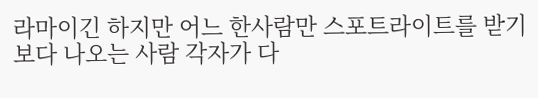라마이긴 하지만 어느 한사람만 스포트라이트를 받기보다 나오는 사람 각자가 다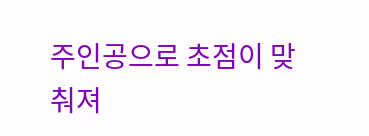주인공으로 초점이 맞춰져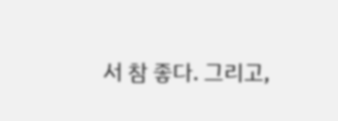서 참 좋다. 그리고,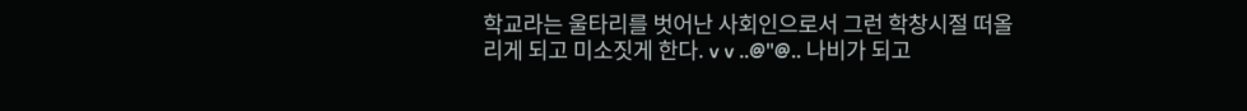학교라는 울타리를 벗어난 사회인으로서 그런 학창시절 떠올리게 되고 미소짓게 한다. v v ..@"@.. 나비가 되고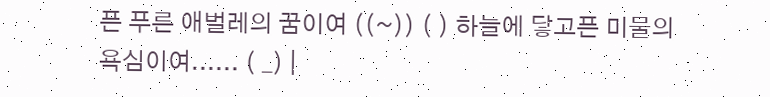픈 푸른 애벌레의 꿈이여 ((~)) ( ) 하늘에 닿고픈 미물의 욕심이여...... ( _) |